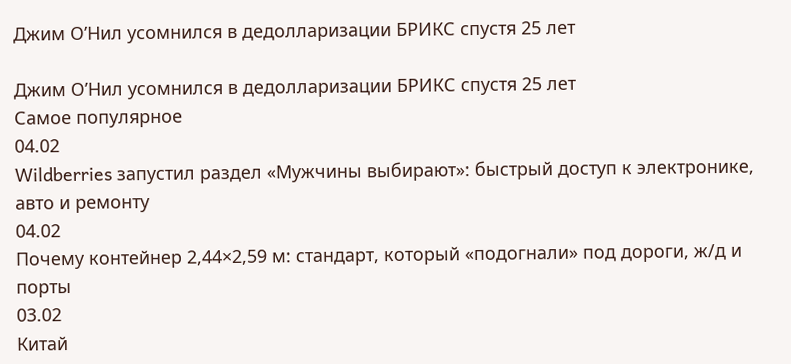Джим О’Нил усомнился в дедолларизации БРИКС спустя 25 лет

Джим О’Нил усомнился в дедолларизации БРИКС спустя 25 лет
Самое популярное
04.02
Wildberries запустил раздел «Мужчины выбирают»: быстрый доступ к электронике, авто и ремонту
04.02
Почему контейнер 2,44×2,59 м: стандарт, который «подогнали» под дороги, ж/д и порты
03.02
Китай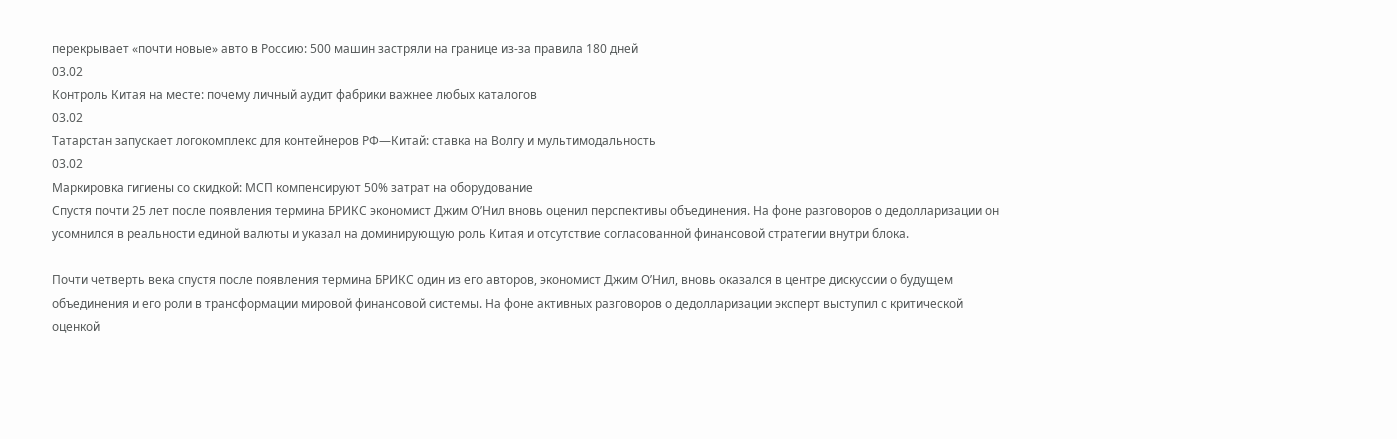перекрывает «почти новые» авто в Россию: 500 машин застряли на границе из-за правила 180 дней
03.02
Контроль Китая на месте: почему личный аудит фабрики важнее любых каталогов
03.02
Татарстан запускает логокомплекс для контейнеров РФ—Китай: ставка на Волгу и мультимодальность
03.02
Маркировка гигиены со скидкой: МСП компенсируют 50% затрат на оборудование
Спустя почти 25 лет после появления термина БРИКС экономист Джим О’Нил вновь оценил перспективы объединения. На фоне разговоров о дедолларизации он усомнился в реальности единой валюты и указал на доминирующую роль Китая и отсутствие согласованной финансовой стратегии внутри блока.

Почти четверть века спустя после появления термина БРИКС один из его авторов, экономист Джим О’Нил, вновь оказался в центре дискуссии о будущем объединения и его роли в трансформации мировой финансовой системы. На фоне активных разговоров о дедолларизации эксперт выступил с критической оценкой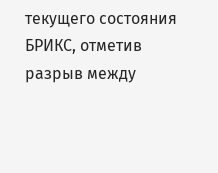текущего состояния БРИКС, отметив разрыв между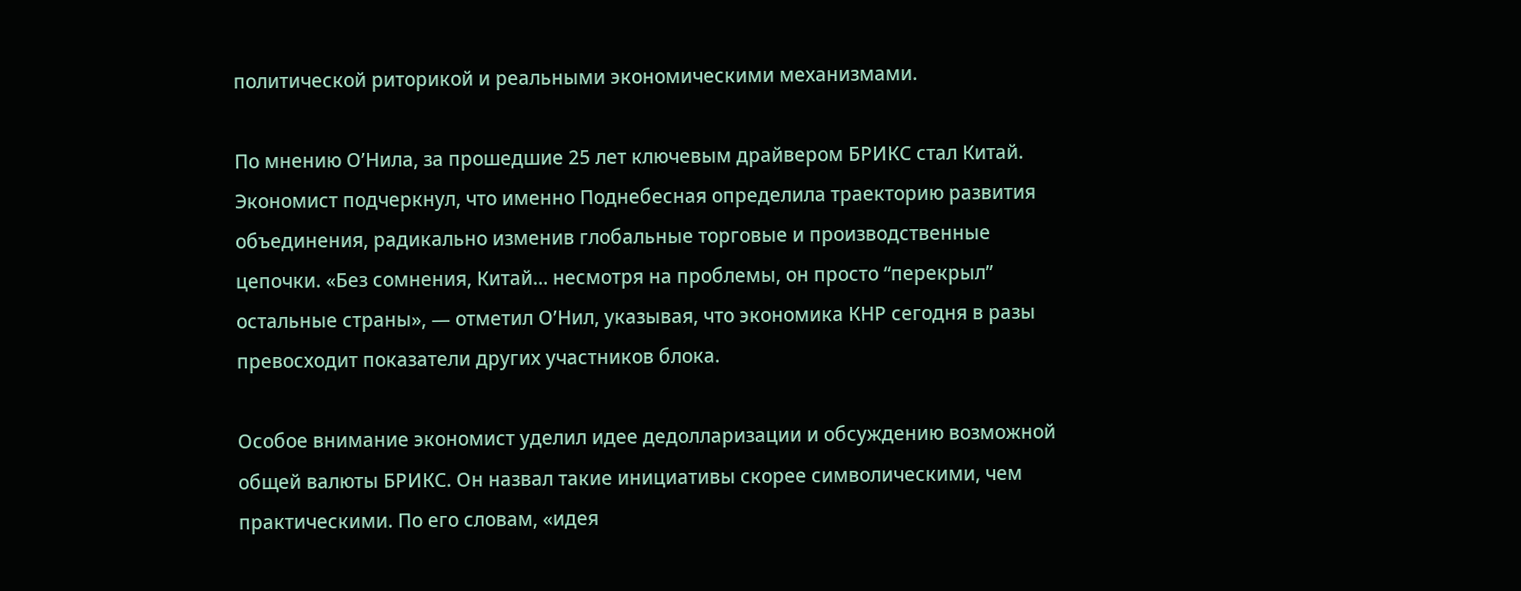политической риторикой и реальными экономическими механизмами.

По мнению О’Нила, за прошедшие 25 лет ключевым драйвером БРИКС стал Китай. Экономист подчеркнул, что именно Поднебесная определила траекторию развития объединения, радикально изменив глобальные торговые и производственные цепочки. «Без сомнения, Китай… несмотря на проблемы, он просто “перекрыл” остальные страны», — отметил О’Нил, указывая, что экономика КНР сегодня в разы превосходит показатели других участников блока.

Особое внимание экономист уделил идее дедолларизации и обсуждению возможной общей валюты БРИКС. Он назвал такие инициативы скорее символическими, чем практическими. По его словам, «идея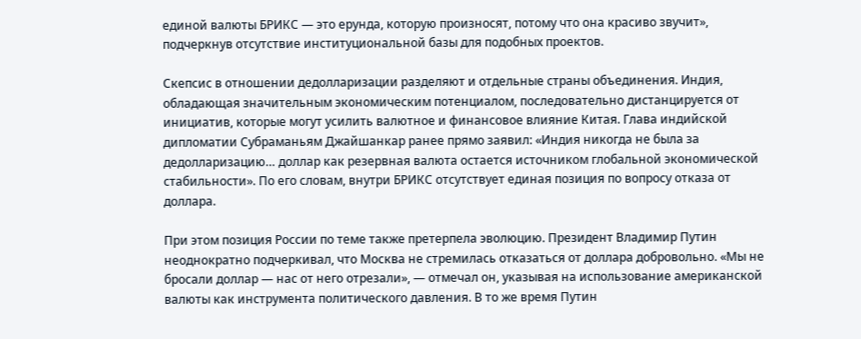единой валюты БРИКС — это ерунда, которую произносят, потому что она красиво звучит», подчеркнув отсутствие институциональной базы для подобных проектов.

Скепсис в отношении дедолларизации разделяют и отдельные страны объединения. Индия, обладающая значительным экономическим потенциалом, последовательно дистанцируется от инициатив, которые могут усилить валютное и финансовое влияние Китая. Глава индийской дипломатии Субраманьям Джайшанкар ранее прямо заявил: «Индия никогда не была за дедолларизацию… доллар как резервная валюта остается источником глобальной экономической стабильности». По его словам, внутри БРИКС отсутствует единая позиция по вопросу отказа от доллара.

При этом позиция России по теме также претерпела эволюцию. Президент Владимир Путин неоднократно подчеркивал, что Москва не стремилась отказаться от доллара добровольно. «Мы не бросали доллар — нас от него отрезали», — отмечал он, указывая на использование американской валюты как инструмента политического давления. В то же время Путин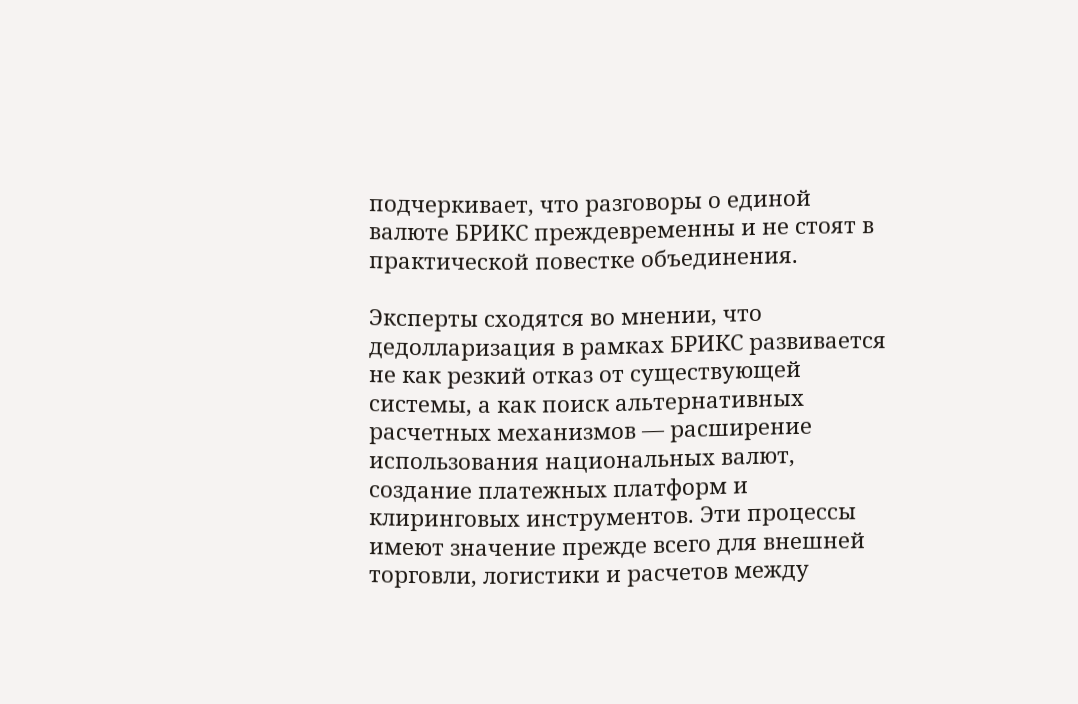подчеркивает, что разговоры о единой валюте БРИКС преждевременны и не стоят в практической повестке объединения.

Эксперты сходятся во мнении, что дедолларизация в рамках БРИКС развивается не как резкий отказ от существующей системы, а как поиск альтернативных расчетных механизмов — расширение использования национальных валют, создание платежных платформ и клиринговых инструментов. Эти процессы имеют значение прежде всего для внешней торговли, логистики и расчетов между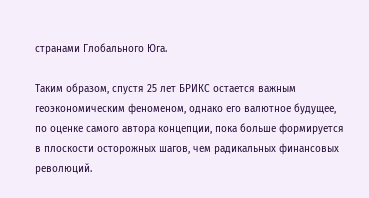странами Глобального Юга.

Таким образом, спустя 25 лет БРИКС остается важным геоэкономическим феноменом, однако его валютное будущее, по оценке самого автора концепции, пока больше формируется в плоскости осторожных шагов, чем радикальных финансовых революций.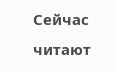Сейчас читают